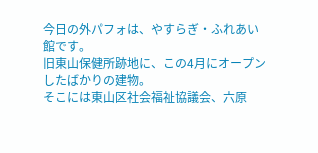今日の外パフォは、やすらぎ・ふれあい館です。
旧東山保健所跡地に、この4月にオープンしたばかりの建物。
そこには東山区社会福祉協議会、六原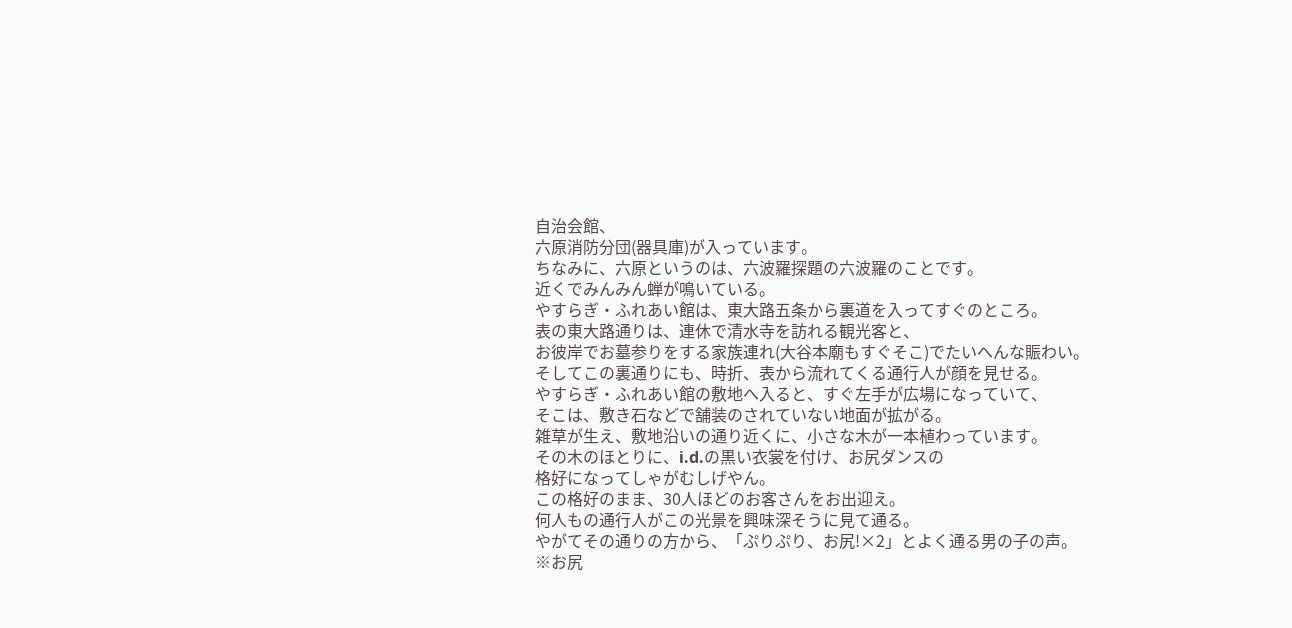自治会館、
六原消防分団(器具庫)が入っています。
ちなみに、六原というのは、六波羅探題の六波羅のことです。
近くでみんみん蝉が鳴いている。
やすらぎ・ふれあい館は、東大路五条から裏道を入ってすぐのところ。
表の東大路通りは、連休で清水寺を訪れる観光客と、
お彼岸でお墓参りをする家族連れ(大谷本廟もすぐそこ)でたいへんな賑わい。
そしてこの裏通りにも、時折、表から流れてくる通行人が顔を見せる。
やすらぎ・ふれあい館の敷地へ入ると、すぐ左手が広場になっていて、
そこは、敷き石などで舗装のされていない地面が拡がる。
雑草が生え、敷地沿いの通り近くに、小さな木が一本植わっています。
その木のほとりに、i.d.の黒い衣裳を付け、お尻ダンスの
格好になってしゃがむしげやん。
この格好のまま、30人ほどのお客さんをお出迎え。
何人もの通行人がこの光景を興味深そうに見て通る。
やがてその通りの方から、「ぷりぷり、お尻!×2」とよく通る男の子の声。
※お尻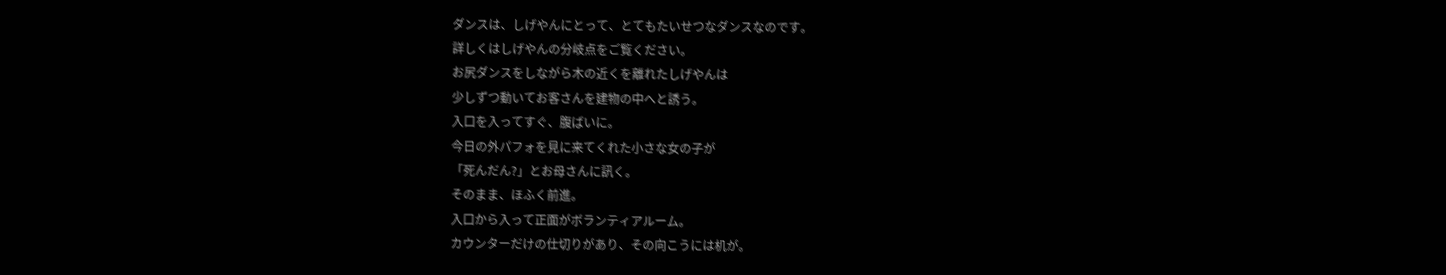ダンスは、しげやんにとって、とてもたいせつなダンスなのです。
詳しくはしげやんの分岐点をご覧ください。
お尻ダンスをしながら木の近くを離れたしげやんは
少しずつ動いてお客さんを建物の中へと誘う。
入口を入ってすぐ、腹ばいに。
今日の外パフォを見に来てくれた小さな女の子が
「死んだん?」とお母さんに訊く。
そのまま、ほふく前進。
入口から入って正面がボランティアルーム。
カウンターだけの仕切りがあり、その向こうには机が。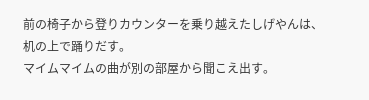前の椅子から登りカウンターを乗り越えたしげやんは、
机の上で踊りだす。
マイムマイムの曲が別の部屋から聞こえ出す。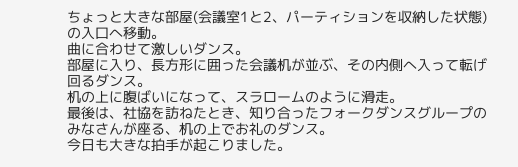ちょっと大きな部屋(会議室1と2、パーティションを収納した状態)の入口へ移動。
曲に合わせて激しいダンス。
部屋に入り、長方形に囲った会議机が並ぶ、その内側へ入って転げ回るダンス。
机の上に腹ばいになって、スラロームのように滑走。
最後は、社協を訪ねたとき、知り合ったフォークダンスグループの
みなさんが座る、机の上でお礼のダンス。
今日も大きな拍手が起こりました。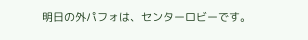明日の外パフォは、センターロビーです。